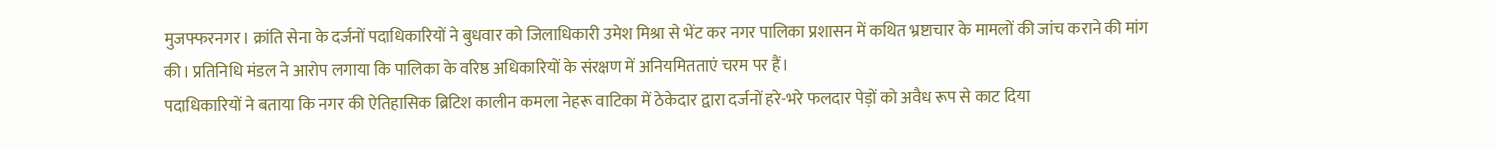मुजफ्फरनगर। क्रांति सेना के दर्जनों पदाधिकारियों ने बुधवार को जिलाधिकारी उमेश मिश्रा से भेंट कर नगर पालिका प्रशासन में कथित भ्रष्टाचार के मामलों की जांच कराने की मांग की। प्रतिनिधि मंडल ने आरोप लगाया कि पालिका के वरिष्ठ अधिकारियों के संरक्षण में अनियमितताएं चरम पर हैं।
पदाधिकारियों ने बताया कि नगर की ऐतिहासिक ब्रिटिश कालीन कमला नेहरू वाटिका में ठेकेदार द्वारा दर्जनों हरे-भरे फलदार पेड़ों को अवैध रूप से काट दिया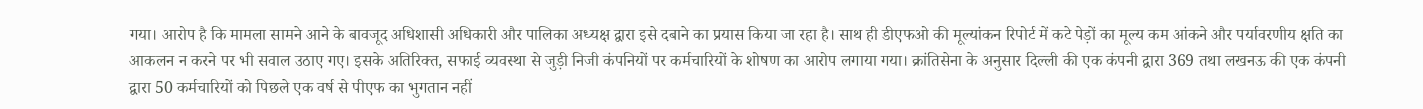गया। आरोप है कि मामला सामने आने के बावजूद अधिशासी अधिकारी और पालिका अध्यक्ष द्वारा इसे दबाने का प्रयास किया जा रहा है। साथ ही डीएफओ की मूल्यांकन रिपोर्ट में कटे पेड़ों का मूल्य कम आंकने और पर्यावरणीय क्षति का आकलन न करने पर भी सवाल उठाए गए। इसके अतिरिक्त, सफाई व्यवस्था से जुड़ी निजी कंपनियों पर कर्मचारियों के शोषण का आरोप लगाया गया। क्रांतिसेना के अनुसार दिल्ली की एक कंपनी द्वारा 369 तथा लखनऊ की एक कंपनी द्वारा 50 कर्मचारियों को पिछले एक वर्ष से पीएफ का भुगतान नहीं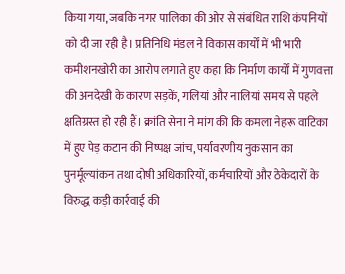किया गया, जबकि नगर पालिका की ओर से संबंधित राशि कंपनियों को दी जा रही है। प्रतिनिधि मंडल ने विकास कार्यों में भी भारी कमीशनखोरी का आरोप लगाते हुए कहा कि निर्माण कार्यों में गुणवत्ता की अनदेखी के कारण सड़कें, गलियां और नालियां समय से पहले क्षतिग्रस्त हो रही हैं। क्रांति सेना ने मांग की कि कमला नेहरू वाटिका में हुए पेड़ कटान की निष्पक्ष जांच, पर्यावरणीय नुकसान का पुनर्मूल्यांकन तथा दोषी अधिकारियों, कर्मचारियों और ठेकेदारों के विरुद्ध कड़ी कार्रवाई की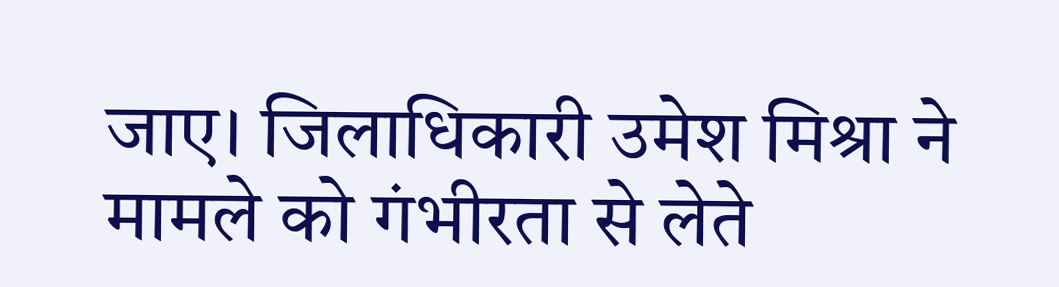जाए। जिलाधिकारी उमेश मिश्रा ने मामले को गंभीरता से लेते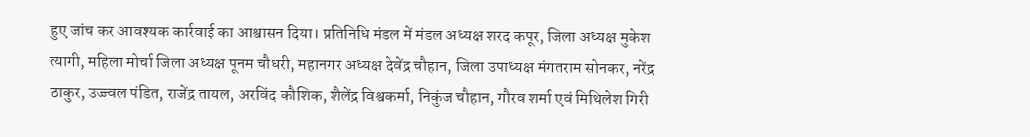हुए जांच कर आवश्यक कार्रवाई का आश्वासन दिया। प्रतिनिधि मंडल में मंडल अध्यक्ष शरद कपूर, जिला अध्यक्ष मुकेश त्यागी, महिला मोर्चा जिला अध्यक्ष पूनम चौधरी, महानगर अध्यक्ष देवेंद्र चौहान, जिला उपाध्यक्ष मंगतराम सोनकर, नरेंद्र ठाकुर, उज्ज्वल पंडित, राजेंद्र तायल, अरविंद कौशिक, शैलेंद्र विश्वकर्मा, निकुंज चौहान, गौरव शर्मा एवं मिथिलेश गिरी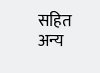सहित अन्य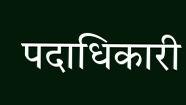पदाधिकारी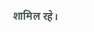शामिल रहे।